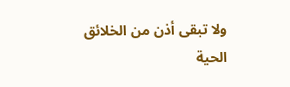ولا تبقى أذن من الخلائق الحية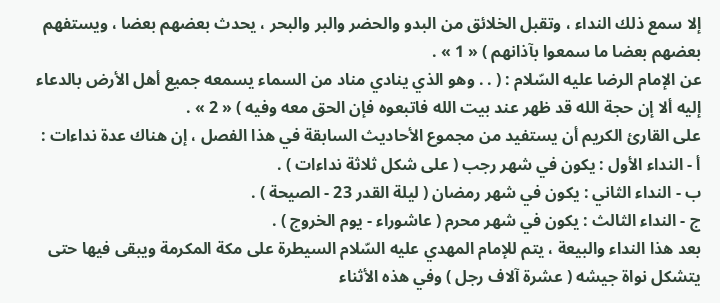إلا سمع ذلك النداء ، وتقبل الخلائق من البدو والحضر والبر والبحر ، يحدث بعضهم بعضا ، ويستفهم بعضهم بعضا ما سمعوا بآذانهم ) « 1 » .
عن الإمام الرضا عليه السّلام : ( . . وهو الذي ينادي مناد من السماء يسمعه جميع أهل الأرض بالدعاء إليه ألا إن حجة الله قد ظهر عند بيت الله فاتبعوه فإن الحق معه وفيه ) « 2 » .
على القارئ الكريم أن يستفيد من مجموع الأحاديث السابقة في هذا الفصل ، إن هناك عدة نداءات :
أ - النداء الأول : يكون في شهر رجب ( على شكل ثلاثة نداءات ) .
ب - النداء الثاني : يكون في شهر رمضان ( ليلة القدر 23 - الصيحة ) .
ج - النداء الثالث : يكون في شهر محرم ( عاشوراء - يوم الخروج ) .
بعد هذا النداء والبيعة ، يتم للإمام المهدي عليه السّلام السيطرة على مكة المكرمة ويبقى فيها حتى يتشكل نواة جيشه ( عشرة آلاف رجل ) وفي هذه الأثناء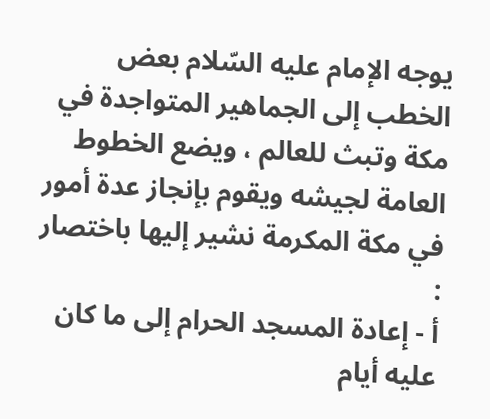يوجه الإمام عليه السّلام بعض الخطب إلى الجماهير المتواجدة في مكة وتبث للعالم ، ويضع الخطوط العامة لجيشه ويقوم بإنجاز عدة أمور في مكة المكرمة نشير إليها باختصار :
أ - إعادة المسجد الحرام إلى ما كان عليه أيام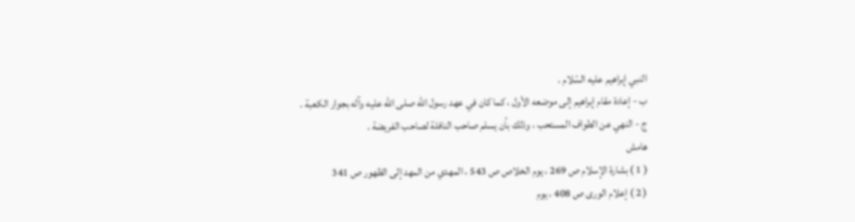النبي إبراهيم عليه السّلام .
ب - إعادة مقام إبراهيم إلى موضعه الأول ، كما كان في عهد رسول الله صلى الله عليه وآله بجوار الكعبة .
ج - النهي عن الطواف المستحب ، وذلك بأن يسلم صاحب النافلة لصاحب الفريضة .
هامش
( 1 ) بشارة الإسلام ص 269 ، يوم الخلاص ص 543 ، المهدي من المهد إلى الظهور ص 341
( 2 ) إعلام الورى ص 408 ، يوم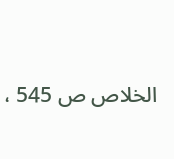الخلاص ص 545 ،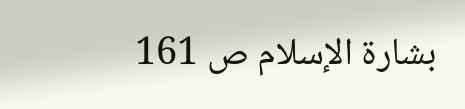بشارة الإسلام ص 161